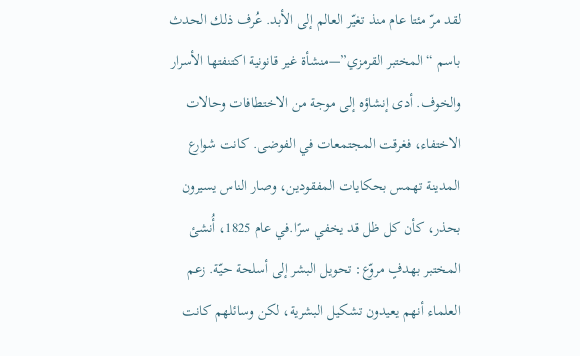لقد مرّ مئتا عام منذ تغيّر العالم إلى الأبد. عُرف ذلك الحدث باسم “المختبر القرمزي”—منشأة غير قانونية اكتنفتها الأسرار والخوف. أدى إنشاؤه إلى موجة من الاختطافات وحالات الاختفاء، فغرقت المجتمعات في الفوضى. كانت شوارع المدينة تهمس بحكايات المفقودين، وصار الناس يسيرون بحذر، كأن كل ظل قد يخفي سرًا.في عام 1825، أُنشئ المختبر بهدفٍ مروّع: تحويل البشر إلى أسلحة حيّة. زعم العلماء أنهم يعيدون تشكيل البشرية، لكن وسائلهم كانت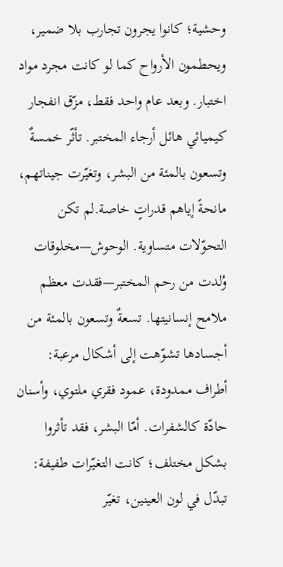وحشية؛ كانوا يجرون تجارب بلا ضمير، ويحطمون الأرواح كما لو كانت مجرد مواد اختبار. وبعد عام واحد فقط، مزّق انفجار كيميائي هائل أرجاء المختبر. تأثّر خمسةٌ وتسعون بالمئة من البشر، وتغيّرت جيناتهم، مانحةً إياهم قدراتٍ خاصة.لم تكن التحوّلات متساوية. الوحوش—مخلوقات وُلدت من رحم المختبر—فقدت معظم ملامح إنسانيتها. تسعةٌ وتسعون بالمئة من أجسادها تشوّهت إلى أشكال مرعبة: أطراف ممدودة، عمود فقري ملتوي، وأسنان حادّة كالشفرات. أمّا البشر، فقد تأثروا بشكل مختلف؛ كانت التغيّرات طفيفة: تبدّل في لون العينين، تغيّر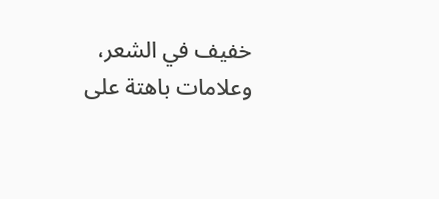خفيف في الشعر، وعلامات باهتة على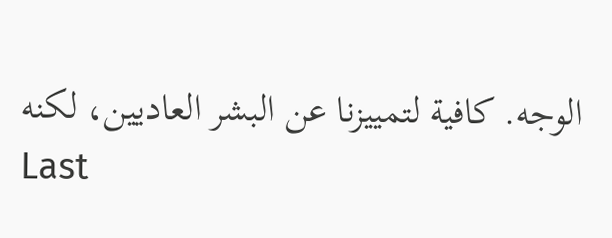الوجه. كافية لتمييزنا عن البشر العاديين، لكنه
Last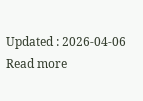Updated : 2026-04-06 Read more